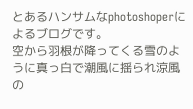とあるハンサムなphotoshoperによるブログです。
空から羽根が降ってくる雪のように真っ白で潮風に揺られ涼風の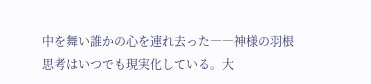中を舞い誰かの心を連れ去った――神様の羽根
思考はいつでも現実化している。大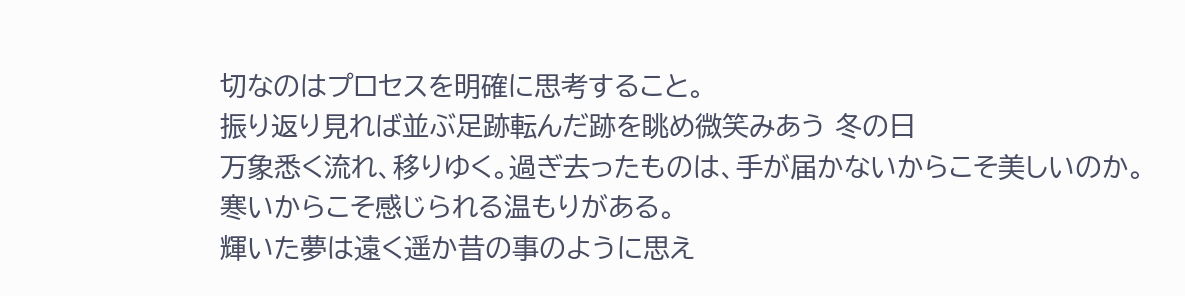切なのはプロセスを明確に思考すること。
振り返り見れば並ぶ足跡転んだ跡を眺め微笑みあう 冬の日
万象悉く流れ、移りゆく。過ぎ去ったものは、手が届かないからこそ美しいのか。
寒いからこそ感じられる温もりがある。
輝いた夢は遠く遥か昔の事のように思え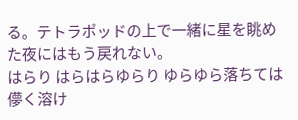る。テトラポッドの上で一緒に星を眺め た夜にはもう戻れない。
はらり はらはらゆらり ゆらゆら落ちては儚く溶け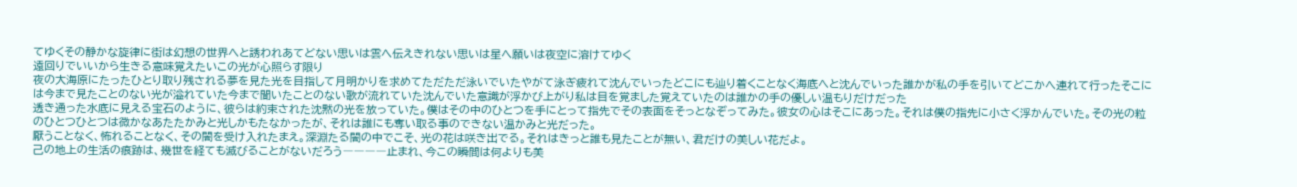てゆくその静かな旋律に街は幻想の世界へと誘われあてどない思いは雲へ伝えきれない思いは星へ願いは夜空に溶けてゆく
遠回りでいいから生きる意味覚えたいこの光が心照らす限り
夜の大海原にたったひとり取り残される夢を見た光を目指して月明かりを求めてただただ泳いでいたやがて泳ぎ疲れて沈んでいったどこにも辿り着くことなく海底へと沈んでいった誰かが私の手を引いてどこかへ連れて行ったそこには今まで見たことのない光が溢れていた今まで聞いたことのない歌が流れていた沈んでいた意識が浮かび上がり私は目を覚ました覚えていたのは誰かの手の優しい温もりだけだった
透き通った水底に見える宝石のように、彼らは約束された沈黙の光を放っていた。僕はその中のひとつを手にとって指先でその表面をそっとなぞってみた。彼女の心はそこにあった。それは僕の指先に小さく浮かんでいた。その光の粒のひとつひとつは微かなあたたかみと光しかもたなかったが、それは誰にも奪い取る事のできない温かみと光だった。
厭うことなく、怖れることなく、その闇を受け入れたまえ。深淵たる闇の中でこそ、光の花は咲き出でる。それはきっと誰も見たことが無い、君だけの美しい花だよ。
己の地上の生活の痕跡は、幾世を経ても滅びることがないだろう――――止まれ、今この瞬間は何よりも美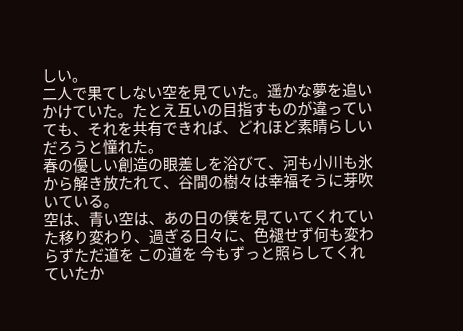しい。
二人で果てしない空を見ていた。遥かな夢を追いかけていた。たとえ互いの目指すものが違っていても、それを共有できれば、どれほど素晴らしいだろうと憧れた。
春の優しい創造の眼差しを浴びて、河も小川も氷から解き放たれて、谷間の樹々は幸福そうに芽吹いている。
空は、青い空は、あの日の僕を見ていてくれていた移り変わり、過ぎる日々に、色褪せず何も変わらずただ道を この道を 今もずっと照らしてくれていたか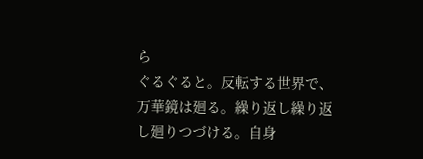ら
ぐるぐると。反転する世界で、万華鏡は廻る。繰り返し繰り返し廻りつづける。自身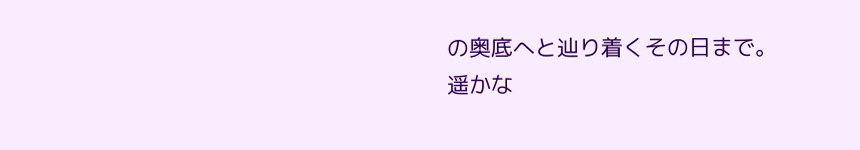の奥底へと辿り着くその日まで。
遥かな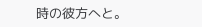時の彼方へと。